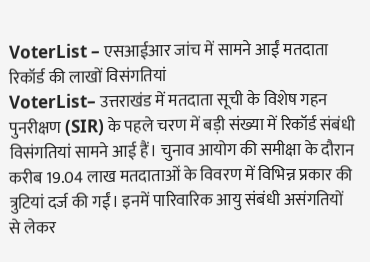VoterList – एसआईआर जांच में सामने आईं मतदाता रिकॉर्ड की लाखों विसंगतियां
VoterList– उत्तराखंड में मतदाता सूची के विशेष गहन पुनरीक्षण (SIR) के पहले चरण में बड़ी संख्या में रिकॉर्ड संबंधी विसंगतियां सामने आई हैं। चुनाव आयोग की समीक्षा के दौरान करीब 19.04 लाख मतदाताओं के विवरण में विभिन्न प्रकार की त्रुटियां दर्ज की गईं। इनमें पारिवारिक आयु संबंधी असंगतियों से लेकर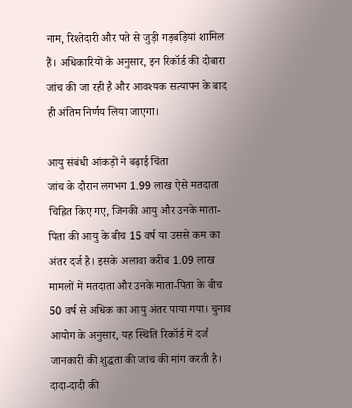नाम, रिश्तेदारी और पते से जुड़ी गड़बड़ियां शामिल हैं। अधिकारियों के अनुसार, इन रिकॉर्ड की दोबारा जांच की जा रही है और आवश्यक सत्यापन के बाद ही अंतिम निर्णय लिया जाएगा।

आयु संबंधी आंकड़ों ने बढ़ाई चिंता
जांच के दौरान लगभग 1.99 लाख ऐसे मतदाता चिह्नित किए गए, जिनकी आयु और उनके माता-पिता की आयु के बीच 15 वर्ष या उससे कम का अंतर दर्ज है। इसके अलावा करीब 1.09 लाख मामलों में मतदाता और उनके माता-पिता के बीच 50 वर्ष से अधिक का आयु अंतर पाया गया। चुनाव आयोग के अनुसार, यह स्थिति रिकॉर्ड में दर्ज जानकारी की शुद्धता की जांच की मांग करती है।
दादा-दादी की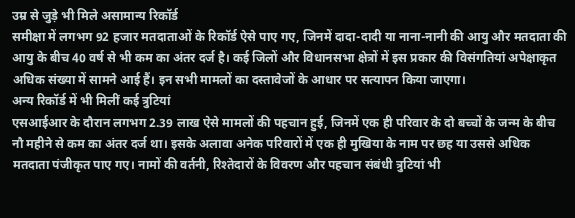उम्र से जुड़े भी मिले असामान्य रिकॉर्ड
समीक्षा में लगभग 92 हजार मतदाताओं के रिकॉर्ड ऐसे पाए गए, जिनमें दादा-दादी या नाना-नानी की आयु और मतदाता की आयु के बीच 40 वर्ष से भी कम का अंतर दर्ज है। कई जिलों और विधानसभा क्षेत्रों में इस प्रकार की विसंगतियां अपेक्षाकृत अधिक संख्या में सामने आई हैं। इन सभी मामलों का दस्तावेजों के आधार पर सत्यापन किया जाएगा।
अन्य रिकॉर्ड में भी मिलीं कई त्रुटियां
एसआईआर के दौरान लगभग 2.39 लाख ऐसे मामलों की पहचान हुई, जिनमें एक ही परिवार के दो बच्चों के जन्म के बीच नौ महीने से कम का अंतर दर्ज था। इसके अलावा अनेक परिवारों में एक ही मुखिया के नाम पर छह या उससे अधिक मतदाता पंजीकृत पाए गए। नामों की वर्तनी, रिश्तेदारों के विवरण और पहचान संबंधी त्रुटियां भी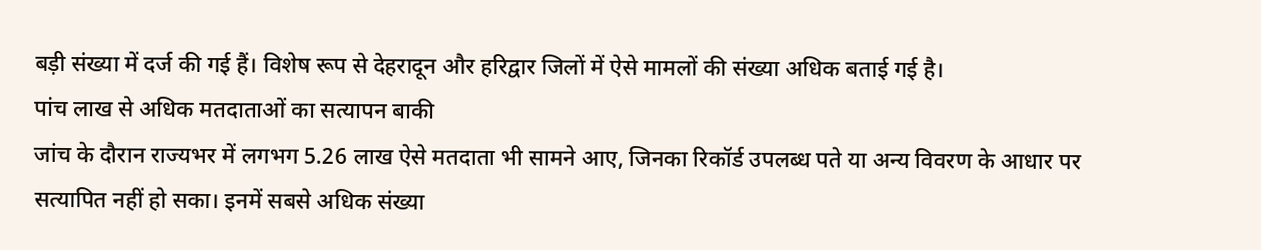बड़ी संख्या में दर्ज की गई हैं। विशेष रूप से देहरादून और हरिद्वार जिलों में ऐसे मामलों की संख्या अधिक बताई गई है।
पांच लाख से अधिक मतदाताओं का सत्यापन बाकी
जांच के दौरान राज्यभर में लगभग 5.26 लाख ऐसे मतदाता भी सामने आए, जिनका रिकॉर्ड उपलब्ध पते या अन्य विवरण के आधार पर सत्यापित नहीं हो सका। इनमें सबसे अधिक संख्या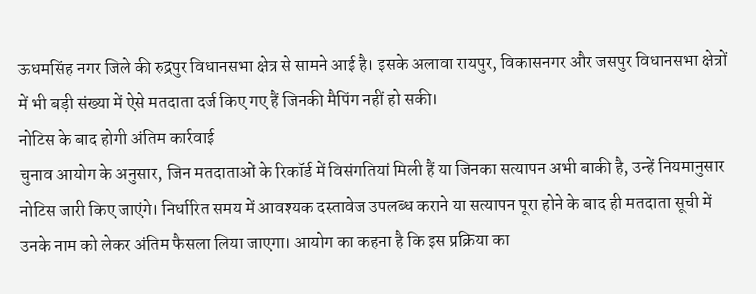ऊधमसिंह नगर जिले की रुद्रपुर विधानसभा क्षेत्र से सामने आई है। इसके अलावा रायपुर, विकासनगर और जसपुर विधानसभा क्षेत्रों में भी बड़ी संख्या में ऐसे मतदाता दर्ज किए गए हैं जिनकी मैपिंग नहीं हो सकी।
नोटिस के बाद होगी अंतिम कार्रवाई
चुनाव आयोग के अनुसार, जिन मतदाताओं के रिकॉर्ड में विसंगतियां मिली हैं या जिनका सत्यापन अभी बाकी है, उन्हें नियमानुसार नोटिस जारी किए जाएंगे। निर्धारित समय में आवश्यक दस्तावेज उपलब्ध कराने या सत्यापन पूरा होने के बाद ही मतदाता सूची में उनके नाम को लेकर अंतिम फैसला लिया जाएगा। आयोग का कहना है कि इस प्रक्रिया का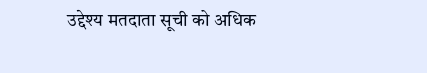उद्देश्य मतदाता सूची को अधिक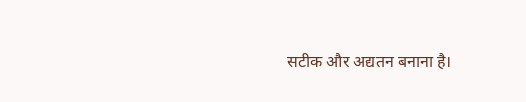सटीक और अद्यतन बनाना है।